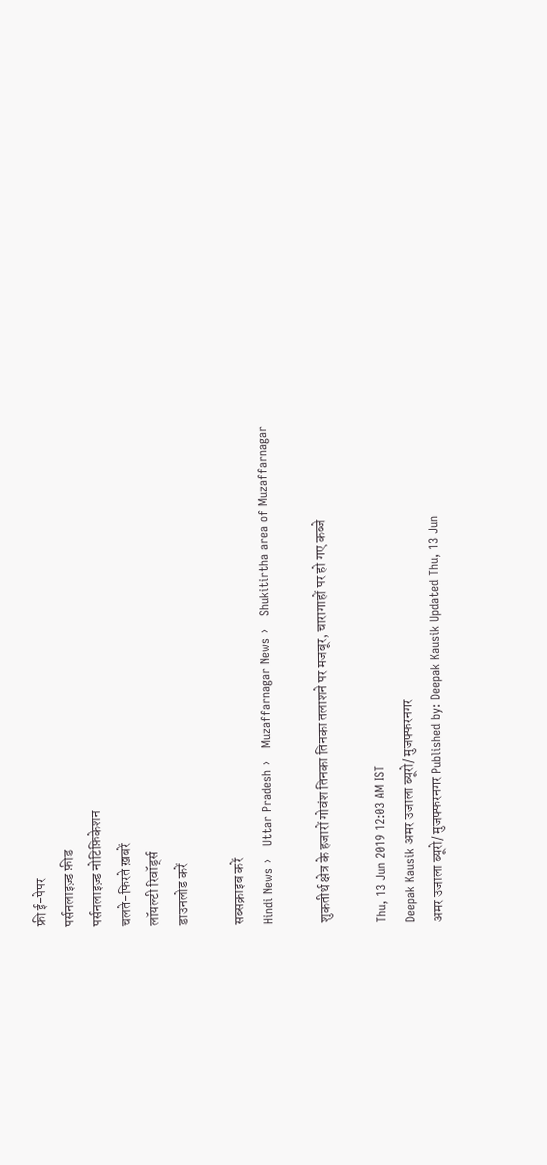फ्री ई-पेपर
पर्सनलाइज़्ड फ़ीड
पर्सनलाइज़्ड नोटिफ़िकेशन
चलते-फिरते ख़बरें
लॉयल्टी रिवॉर्ड्स
डाउनलोड करें

सब्सक्राइब करें
Hindi News ›   Uttar Pradesh ›   Muzaffarnagar News ›   Shukitirtha area of Muzaffarnagar

शुकतीर्थ क्षेत्र के हजारों गोवंश तिनका तिनका तलाशने पर मजबूर, चारागाहों पर हो गए कब्जे

Thu, 13 Jun 2019 12:03 AM IST
Deepak Kausik अमर उजाला ब्यूरो/ मुजफ्फरनगर
अमर उजाला ब्यूरो/ मुजफ्फरनगर Published by: Deepak Kausik Updated Thu, 13 Jun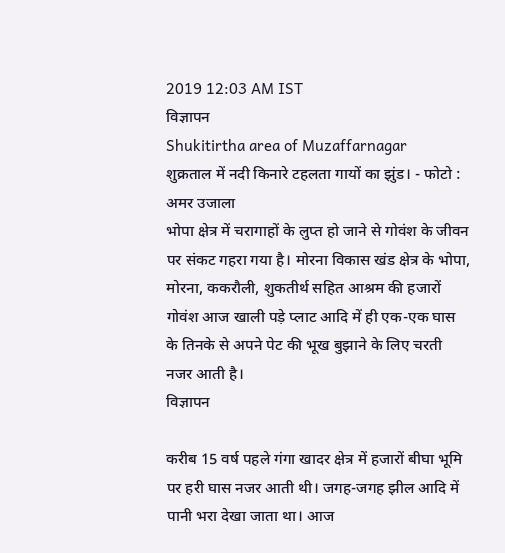2019 12:03 AM IST
विज्ञापन
Shukitirtha area of Muzaffarnagar
शुक्रताल में नदी किनारे टहलता गायों का झुंड। - फोटो : अमर उजाला
भोपा क्षेत्र में चरागाहों के लुप्त हो जाने से गोवंश के जीवन पर संकट गहरा गया है। मोरना विकास खंड क्षेत्र के भोपा, मोरना, ककरौली, शुकतीर्थ सहित आश्रम की हजारों  गोवंश आज खाली पड़े प्लाट आदि में ही एक-एक घास के तिनके से अपने पेट की भूख बुझाने के लिए चरती नजर आती है।
विज्ञापन

करीब 15 वर्ष पहले गंगा खादर क्षेत्र में हजारों बीघा भूमि पर हरी घास नजर आती थी। जगह-जगह झील आदि में पानी भरा देखा जाता था। आज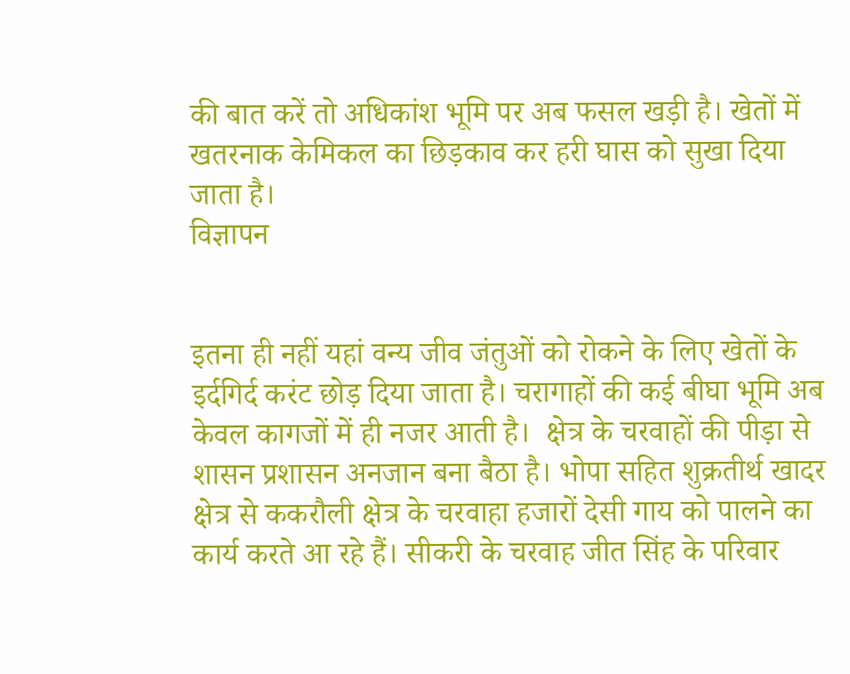की बात करें तो अधिकांश भूमि पर अब फसल खड़ी है। खेतों में खतरनाक केमिकल का छिड़काव कर हरी घास को सुखा दिया जाता है।
विज्ञापन


इतना ही नहीं यहां वन्य जीव जंतुओं को रोकने के लिए खेतों के इर्दगिर्द करंट छोड़ दिया जाता है। चरागाहों की कई बीघा भूमि अब केवल कागजों में ही नजर आती है।  क्षेत्र के चरवाहों की पीड़ा से शासन प्रशासन अनजान बना बैठा है। भोपा सहित शुक्रतीर्थ खादर क्षेत्र से ककरौली क्षेत्र के चरवाहा हजारों देसी गाय को पालने का कार्य करते आ रहे हैं। सीकरी के चरवाह जीत सिंह के परिवार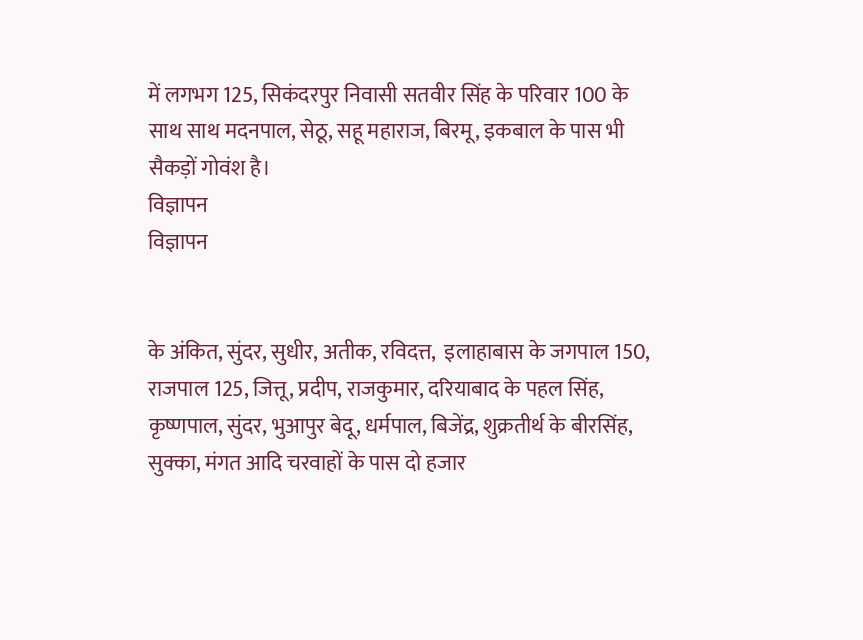में लगभग 125, सिकंदरपुर निवासी सतवीर सिंह के परिवार 100 के साथ साथ मदनपाल, सेठू, सहू महाराज, बिरमू, इकबाल के पास भी सैकड़ों गोवंश है।
विज्ञापन
विज्ञापन


के अंकित, सुंदर, सुधीर, अतीक, रविदत्त,  इलाहाबास के जगपाल 150,  राजपाल 125, जित्तू, प्रदीप, राजकुमार, दरियाबाद के पहल सिंह, कृष्णपाल, सुंदर, भुआपुर बेदू, धर्मपाल, बिजेंद्र, शुक्रतीर्थ के बीरसिंह, सुक्का, मंगत आदि चरवाहों के पास दो हजार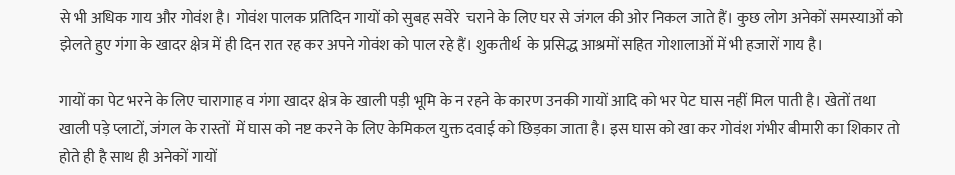से भी अधिक गाय और गोवंश है। गोवंश पालक प्रतिदिन गायों को सुबह सवेरे  चराने के लिए घर से जंगल की ओर निकल जाते हैं। कुछ लोग अनेकों समस्याओं को झेलते हुए गंगा के खादर क्षेत्र में ही दिन रात रह कर अपने गोवंश को पाल रहे हैं। शुकतीर्थ  के प्रसिद्ध आश्रमों सहित गोशालाओं में भी हजारों गाय है।

गायों का पेट भरने के लिए चारागाह व गंगा खादर क्षेत्र के खाली पड़ी भूमि के न रहने के कारण उनकी गायों आदि को भर पेट घास नहीं मिल पाती है। खेतों तथा खाली पड़े प्लाटों, जंगल के रास्तों  में घास को नष्ट करने के लिए केमिकल युक्त दवाई को छिड़का जाता है। इस घास को खा कर गोवंश गंभीर बीमारी का शिकार तो होते ही है साथ ही अनेकों गायों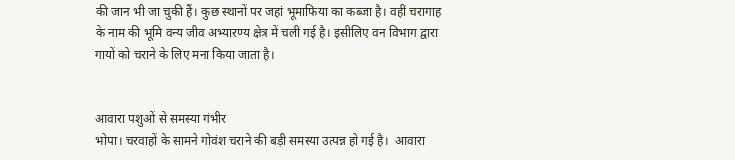की जान भी जा चुकी हैं। कुछ स्थानों पर जहां भूमाफिया का कब्जा है। वहीं चरागाह के नाम की भूमि वन्य जीव अभ्यारण्य क्षेत्र में चली गई है। इसीलिए वन विभाग द्वारा गायों को चराने के लिए मना किया जाता है।


आवारा पशुओं से समस्या गंभीर
भोपा। चरवाहों के सामने गोवंश चराने की बड़ी समस्या उत्पन्न हो गई है।  आवारा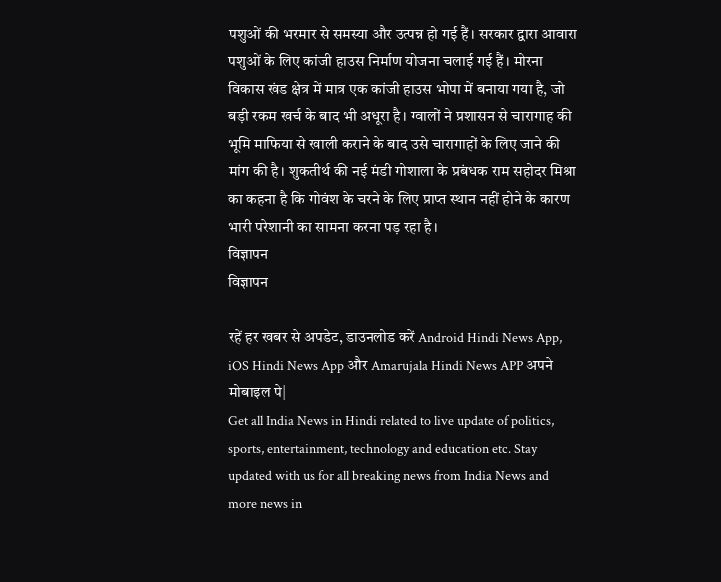पशुओं की भरमार से समस्या और उत्पन्न हो गई हैं। सरकार द्वारा आवारा पशुओं के लिए कांजी हाउस निर्माण योजना चलाई गई हैं। मोरना विकास खंड क्षेत्र में मात्र एक कांजी हाउस भोपा में बनाया गया है, जो बड़ी रकम खर्च के बाद भी अधूरा है। ग्वालों ने प्रशासन से चारागाह की भूमि माफिया से खाली कराने के बाद उसे चारागाहों के लिए जाने की मांग की है। शुकतीर्थ की नई मंडी गोशाला के प्रबंधक राम सहोदर मिश्रा  का कहना है कि गोवंश के चरने के लिए प्राप्त स्थान नहीं होने के कारण भारी परेशानी का सामना करना पड़ रहा है।
विज्ञापन
विज्ञापन

रहें हर खबर से अपडेट, डाउनलोड करें Android Hindi News App, iOS Hindi News App और Amarujala Hindi News APP अपने मोबाइल पे|
Get all India News in Hindi related to live update of politics, sports, entertainment, technology and education etc. Stay updated with us for all breaking news from India News and more news in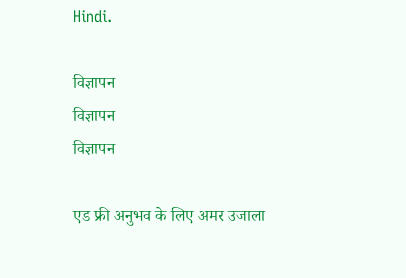Hindi.

विज्ञापन
विज्ञापन
विज्ञापन

एड फ्री अनुभव के लिए अमर उजाला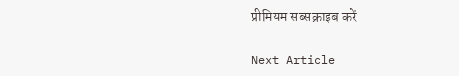प्रीमियम सब्सक्राइब करें

Next Article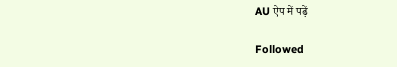AU ऐप में पढ़ें

Followed